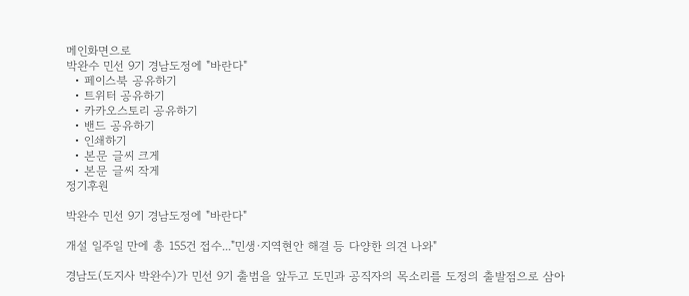메인화면으로
박완수 민선 9기 경남도정에 "바란다"
  • 페이스북 공유하기
  • 트위터 공유하기
  • 카카오스토리 공유하기
  • 밴드 공유하기
  • 인쇄하기
  • 본문 글씨 크게
  • 본문 글씨 작게
정기후원

박완수 민선 9기 경남도정에 "바란다"

개설 일주일 만에 총 155건 접수..."민생·지역현안 해결 등 다양한 의견 나와"

경남도(도지사 박완수)가 민선 9기 출범을 앞두고 도민과 공직자의 목소리를 도정의 출발점으로 삼아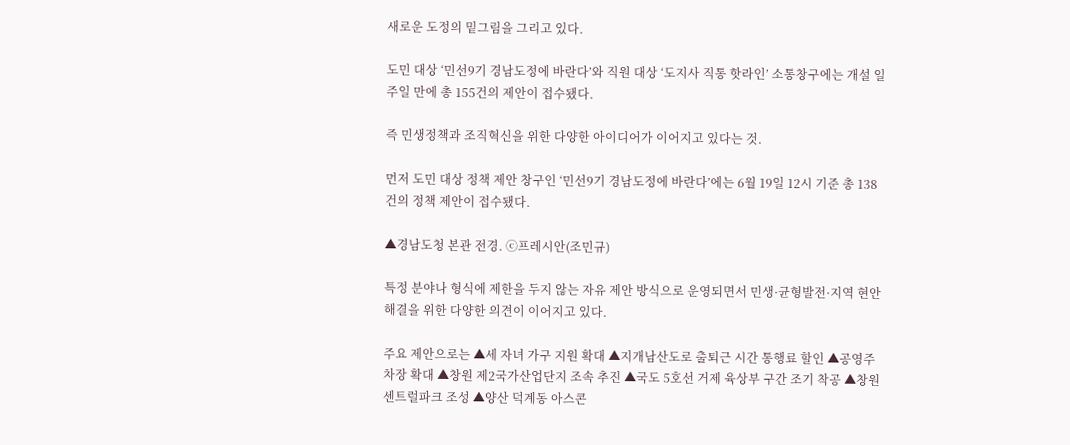새로운 도정의 밑그림을 그리고 있다.

도민 대상 ‘민선9기 경남도정에 바란다’와 직원 대상 ‘도지사 직통 핫라인’ 소통창구에는 개설 일주일 만에 총 155건의 제안이 접수됐다.

즉 민생정책과 조직혁신을 위한 다양한 아이디어가 이어지고 있다는 것.

먼저 도민 대상 정책 제안 창구인 ‘민선9기 경남도정에 바란다’에는 6월 19일 12시 기준 총 138건의 정책 제안이 접수됐다.

▲경남도청 본관 전경. ⓒ프레시안(조민규)

특정 분야나 형식에 제한을 두지 않는 자유 제안 방식으로 운영되면서 민생·균형발전·지역 현안 해결을 위한 다양한 의견이 이어지고 있다.

주요 제안으로는 ▲세 자녀 가구 지원 확대 ▲지개남산도로 출퇴근 시간 통행료 할인 ▲공영주차장 확대 ▲창원 제2국가산업단지 조속 추진 ▲국도 5호선 거제 육상부 구간 조기 착공 ▲창원 센트럴파크 조성 ▲양산 덕계동 아스콘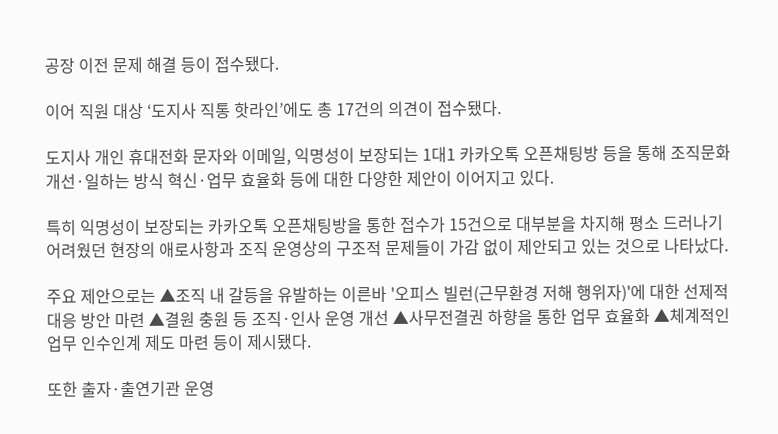공장 이전 문제 해결 등이 접수됐다.

이어 직원 대상 ‘도지사 직통 핫라인’에도 총 17건의 의견이 접수됐다.

도지사 개인 휴대전화 문자와 이메일, 익명성이 보장되는 1대1 카카오톡 오픈채팅방 등을 통해 조직문화 개선·일하는 방식 혁신·업무 효율화 등에 대한 다양한 제안이 이어지고 있다.

특히 익명성이 보장되는 카카오톡 오픈채팅방을 통한 접수가 15건으로 대부분을 차지해 평소 드러나기 어려웠던 현장의 애로사항과 조직 운영상의 구조적 문제들이 가감 없이 제안되고 있는 것으로 나타났다.

주요 제안으로는 ▲조직 내 갈등을 유발하는 이른바 '오피스 빌런(근무환경 저해 행위자)'에 대한 선제적 대응 방안 마련 ▲결원 충원 등 조직·인사 운영 개선 ▲사무전결권 하향을 통한 업무 효율화 ▲체계적인 업무 인수인계 제도 마련 등이 제시됐다.

또한 출자·출연기관 운영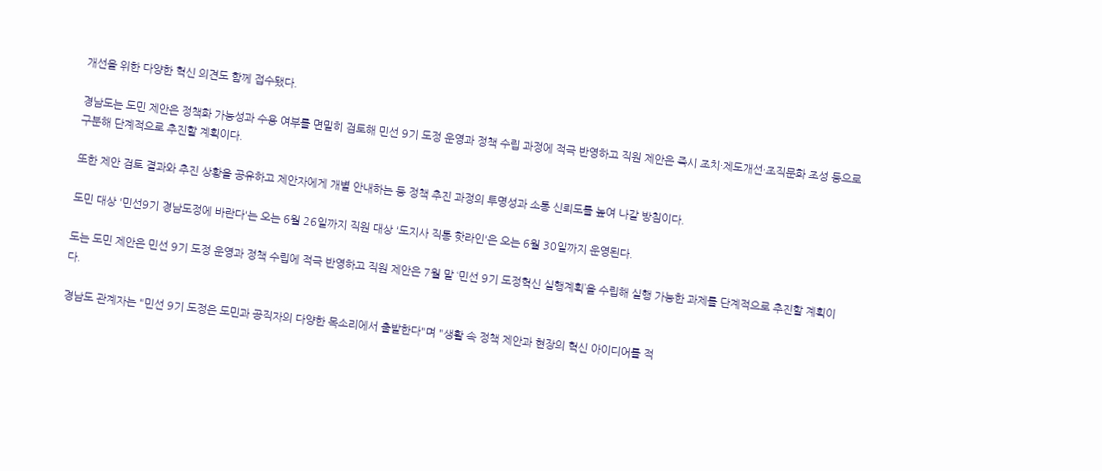개선을 위한 다양한 혁신 의견도 함께 접수됐다.

경남도는 도민 제안은 정책화 가능성과 수용 여부를 면밀히 검토해 민선 9기 도정 운영과 정책 수립 과정에 적극 반영하고 직원 제안은 즉시 조치·제도개선·조직문화 조성 등으로 구분해 단계적으로 추진할 계획이다.

또한 제안 검토 결과와 추진 상황을 공유하고 제안자에게 개별 안내하는 등 정책 추진 과정의 투명성과 소통 신뢰도를 높여 나갈 방침이다.

도민 대상 '민선9기 경남도정에 바란다'는 오는 6월 26일까지 직원 대상 '도지사 직통 핫라인'은 오는 6월 30일까지 운영된다.

도는 도민 제안은 민선 9기 도정 운영과 정책 수립에 적극 반영하고 직원 제안은 7월 말 ‘민선 9기 도정혁신 실행계획’을 수립해 실행 가능한 과제를 단계적으로 추진할 계획이다.

경남도 관계자는 "민선 9기 도정은 도민과 공직자의 다양한 목소리에서 출발한다"며 "생활 속 정책 제안과 현장의 혁신 아이디어를 적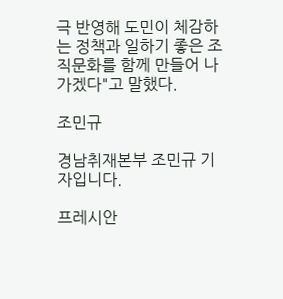극 반영해 도민이 체감하는 정책과 일하기 좋은 조직문화를 함께 만들어 나가겠다"고 말했다.

조민규

경남취재본부 조민규 기자입니다.

프레시안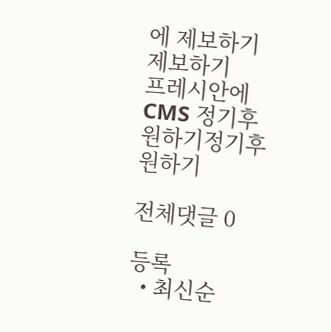에 제보하기제보하기
프레시안에 CMS 정기후원하기정기후원하기

전체댓글 0

등록
  • 최신순